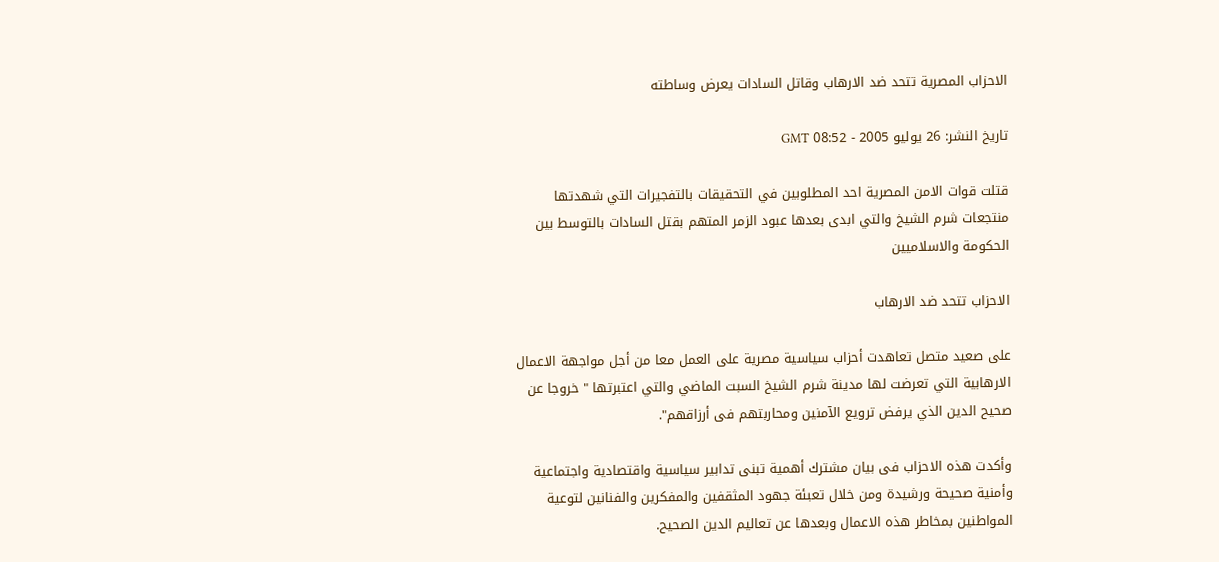الاحزاب المصرية تتحد ضد الارهاب وقاتل السادات يعرض وساطته

تاريخ النشر: 26 يوليو 2005 - 08:52 GMT

قتلت قوات الامن المصرية احد المطلوبين في التحقيقات بالتفجيرات التي شهدتها منتجعات شرم الشيخ والتي ابدى بعدها عبود الزمر المتهم بقتل السادات بالتوسط بين الحكومة والاسلاميين

الاحزاب تتحد ضد الارهاب

على صعيد متصل تعاهدت أحزاب سياسية مصرية على العمل معا من أجل مواجهة الاعمال الارهابية التي تعرضت لها مدينة شرم الشيخ السبت الماضي والتي اعتبرتها " خروجا عن صحيح الدين الذي يرفض ترويع الآمنين ومحاربتهم فى أرزاقهم".

وأكدت هذه الاحزاب فى بيان مشترك أهمية تبنى تدابير سياسية واقتصادية واجتماعية وأمنية صحيحة ورشيدة ومن خلال تعبئة جهود المثقفين والمفكرين والفنانين لتوعية المواطنين بمخاطر هذه الاعمال وبعدها عن تعاليم الدين الصحيح.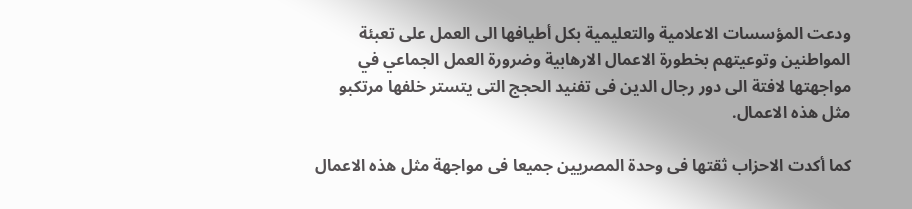ودعت المؤسسات الاعلامية والتعليمية بكل أطيافها الى العمل على تعبئة المواطنين وتوعيتهم بخطورة الاعمال الارهابية وضرورة العمل الجماعي في مواجهتها لافتة الى دور رجال الدين فى تفنيد الحجج التى يتستر خلفها مرتكبو مثل هذه الاعمال.

كما أكدت الاحزاب ثقتها فى وحدة المصريين جميعا فى مواجهة مثل هذه الاعمال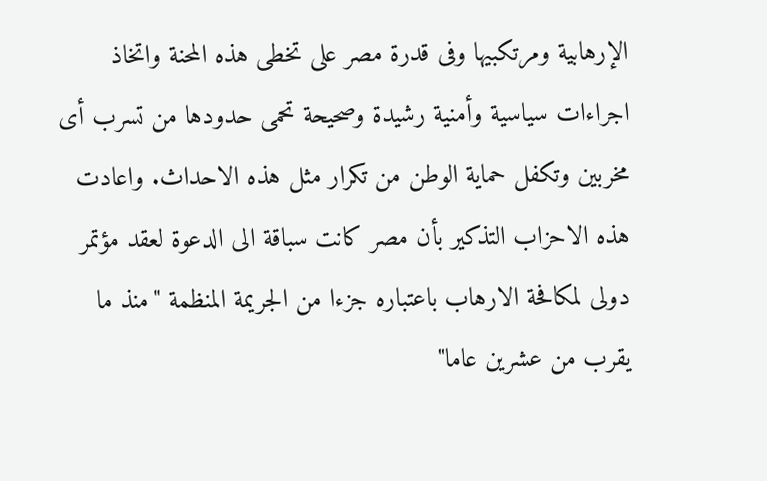الإرهابية ومرتكبيها وفى قدرة مصر على تخطى هذه المحنة واتخاذ اجراءات سياسية وأمنية رشيدة وصحيحة تحمى حدودها من تسرب أى مخربين وتكفل حماية الوطن من تكرار مثل هذه الاحداث. واعادت هذه الاحزاب التذكير بأن مصر كانت سباقة الى الدعوة لعقد مؤتمر دولى لمكافحة الارهاب باعتباره جزءا من الجريمة المنظمة "منذ ما يقرب من عشرين عاما"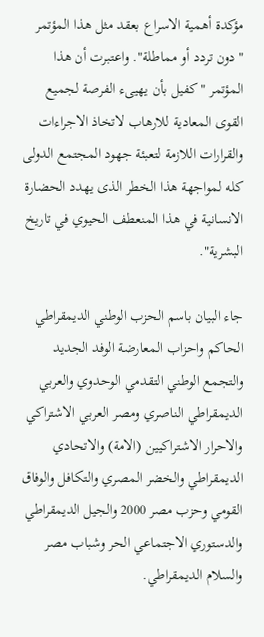مؤكدة أهمية الاسراع بعقد مثل هذا المؤتمر "دون تردد أو مماطلة". واعتبرت أن هذا المؤتمر "كفيل بأن يهيىء الفرصة لجميع القوى المعادية للارهاب لاتخاذ الاجراءات والقرارات اللازمة لتعبئة جهود المجتمع الدولى كله لمواجهة هذا الخطر الذى يهدد الحضارة الانسانية في هذا المنعطف الحيوي في تاريخ البشرية".

جاء البيان باسم الحزب الوطني الديمقراطي الحاكم واحزاب المعارضة الوفد الجديد والتجمع الوطني التقدمي الوحدوي والعربي الديمقراطي الناصري ومصر العربي الاشتراكي والاحرار الاشتراكيين (الامة) والاتحادي الديمقراطي والخضر المصري والتكافل والوفاق القومي وحزب مصر 2000 والجيل الديمقراطي والدستوري الاجتماعي الحر وشباب مصر والسلام الديمقراطي.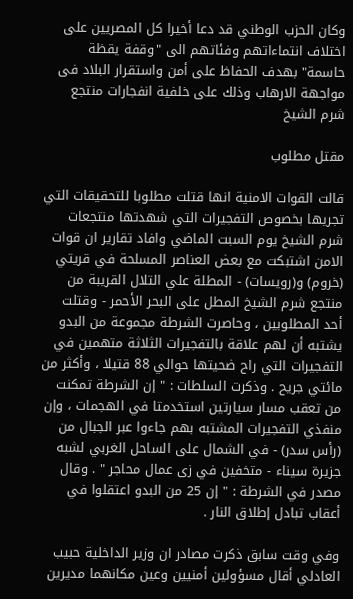وكان الحزب الوطني قد دعا أخيرا كل المصريين على اختلاف انتماءاتهم وفئاتهم الى "وقفة يقظة حاسمة" بهدف الحفاظ على أمن واستقرار البلاد فى مواجهة الارهاب وذلك على خلفية انفجارات منتجع شرم الشيخ

مقتل مطلوب

قالت القوات الامنية انها قتلت مطلوبا للتحقيقات التي تجريها بخصوص التفجيرات التي شهدتها منتجعات شرم الشيخ يوم السبت الماضي وافاد تقارير ان قوات الامن اشتبكت مع بعض العناصر المسلحة في قريتي (خروم) و(رويسات) - المطلة علي التلال القريبة من منتجع شرم الشيخ المطل على البحر الأحمر - وقتلت أحد المطلوبين ، وحاصرت الشرطة مجموعة من البدو يشتبه أن لهم علاقة بالتفجيرات الثلاثة متهمين في التفجيرات التي راح ضحيتها حوالي 88 قتيلا ، وأكثر من مائتي جريح . وذكرت السلطات : " إن الشرطة تمكنت من تعقب مسار سيارتين استخدمتا في الهجمات ، وإن منفذي التفجيرات المشتبه بهم جاءوا عبر الجبال من (رأس سدر) - في الشمال على الساحل الغربي لشبه جزيرة سيناء - متخفين في زى عمال محاجر " . وقال مصدر في الشرطة : " إن 25 من البدو اعتقلوا في أعقاب تبادل إطلاق النار .

وفي وقت سابق ذكرت مصادر ان وزير الداخلية حبيب العادلي أقال مسؤولين أمنيين وعين مكانهما مديرين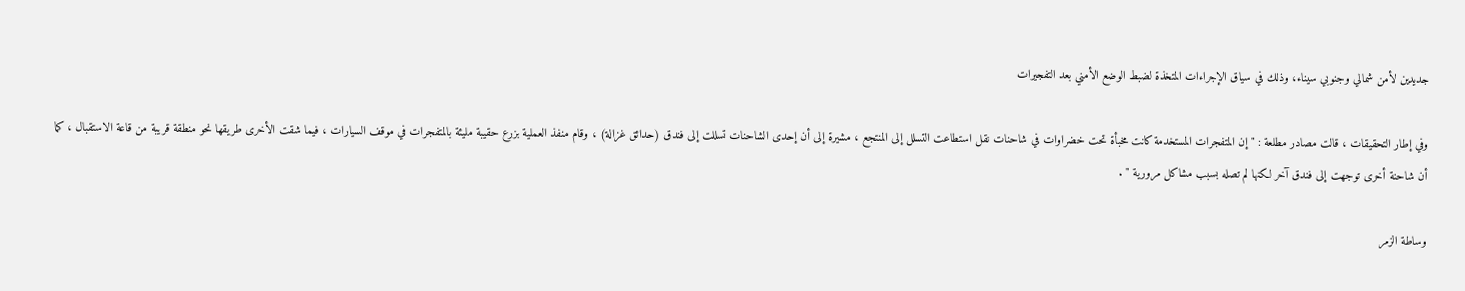جديدين لأمن شمالي وجنوبي سيناء، وذلك في سياق الإجراءات المتخذة لضبط الوضع الأمني بعد التفجيرات

وفي إطار التحقيقات ، قالت مصادر مطلعة : " إن المتفجرات المستخدمة كانت مخبأة تحت خضراوات في شاحنات نقل استطاعت التسلل إلى المنتجع ، مشيرة إلى أن إحدى الشاحنات تسللت إلى فندق (حدائق غزالة) ، وقام منفذ العملية بزرع حقيبة مليئة بالمتفجرات في موقف السيارات ، فيما شقت الأخرى طريقها نحو منطقة قريبة من قاعة الاستقبال ، كما أن شاحنة أخرى توجهت إلى فندق آخر لكنها لم تصله بسبب مشاكل مرورية " .

وساطة الزمر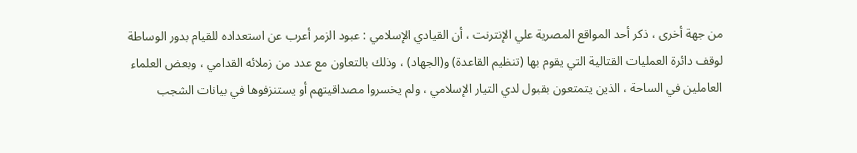من جهة أخرى ، ذكر أحد المواقع المصرية علي الإنترنت ، أن القيادي الإسلامي : عبود الزمر أعرب عن استعداده للقيام بدور الوساطة لوقف دائرة العمليات القتالية التي يقوم بها (تنظيم القاعدة) و(الجهاد) ، وذلك بالتعاون مع عدد من زملائه القدامي ، وبعض العلماء العاملين في الساحة ، الذين يتمتعون بقبول لدي التيار الإسلامي ، ولم يخسروا مصداقيتهم أو يستنزفوها في بيانات الشجب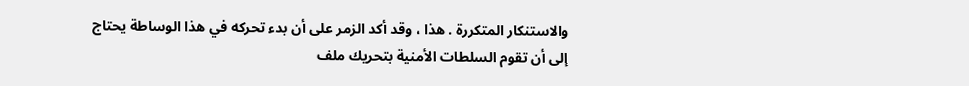والاستنكار المتكررة . هذا ، وقد أكد الزمر على أن بدء تحركه في هذا الوساطة يحتاج إلى أن تقوم السلطات الأمنية بتحريك ملف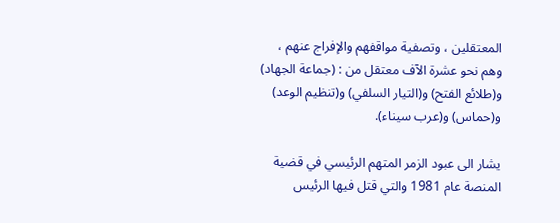المعتقلين ، وتصفية مواقفهم والإفراج عنهم ، وهم نحو عشرة الآف معتقل من : (جماعة الجهاد) و(طلائع الفتح) و(التيار السلفي) و(تنظيم الوعد) و(حماس) و(عرب سيناء).

يشار الى عبود الزمر المتهم الرئيسي في قضية المنصة عام 1981 والتي قتل فيها الرئيس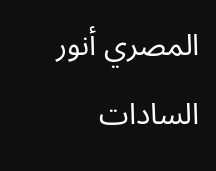المصري أنور السادات